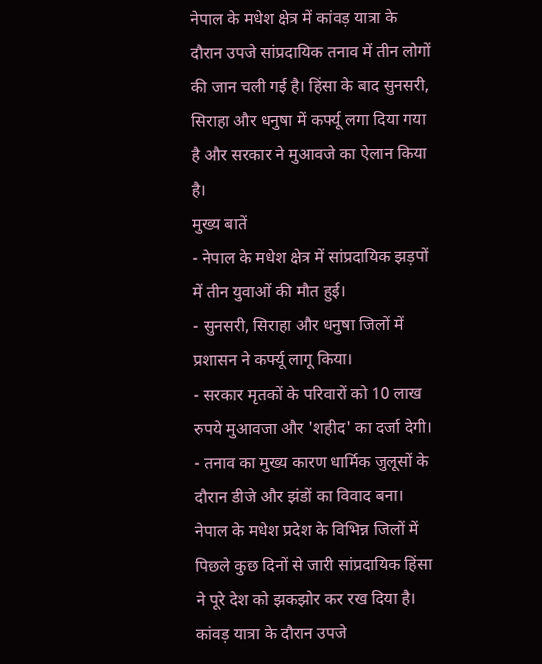नेपाल के मधेश क्षेत्र में कांवड़ यात्रा के दौरान उपजे सांप्रदायिक तनाव में तीन लोगों की जान चली गई है। हिंसा के बाद सुनसरी, सिराहा और धनुषा में कर्फ्यू लगा दिया गया है और सरकार ने मुआवजे का ऐलान किया है।
मुख्य बातें
- नेपाल के मधेश क्षेत्र में सांप्रदायिक झड़पों में तीन युवाओं की मौत हुई।
- सुनसरी, सिराहा और धनुषा जिलों में प्रशासन ने कर्फ्यू लागू किया।
- सरकार मृतकों के परिवारों को 10 लाख रुपये मुआवजा और 'शहीद' का दर्जा देगी।
- तनाव का मुख्य कारण धार्मिक जुलूसों के दौरान डीजे और झंडों का विवाद बना।
नेपाल के मधेश प्रदेश के विभिन्न जिलों में पिछले कुछ दिनों से जारी सांप्रदायिक हिंसा ने पूरे देश को झकझोर कर रख दिया है। कांवड़ यात्रा के दौरान उपजे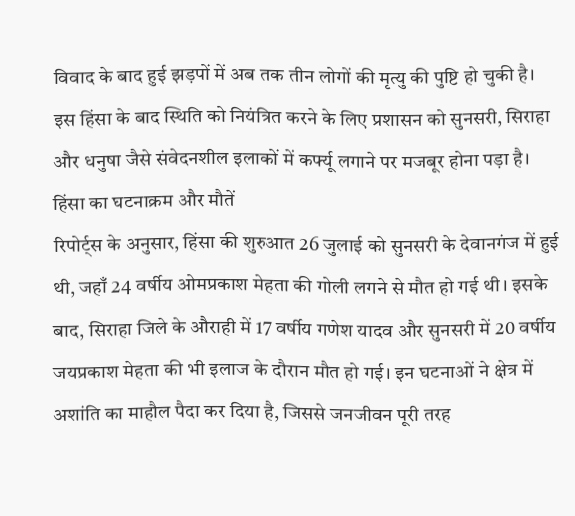विवाद के बाद हुई झड़पों में अब तक तीन लोगों की मृत्यु की पुष्टि हो चुकी है। इस हिंसा के बाद स्थिति को नियंत्रित करने के लिए प्रशासन को सुनसरी, सिराहा और धनुषा जैसे संवेदनशील इलाकों में कर्फ्यू लगाने पर मजबूर होना पड़ा है।
हिंसा का घटनाक्रम और मौतें
रिपोर्ट्स के अनुसार, हिंसा की शुरुआत 26 जुलाई को सुनसरी के देवानगंज में हुई थी, जहाँ 24 वर्षीय ओमप्रकाश मेहता की गोली लगने से मौत हो गई थी। इसके बाद, सिराहा जिले के औराही में 17 वर्षीय गणेश यादव और सुनसरी में 20 वर्षीय जयप्रकाश मेहता की भी इलाज के दौरान मौत हो गई। इन घटनाओं ने क्षेत्र में अशांति का माहौल पैदा कर दिया है, जिससे जनजीवन पूरी तरह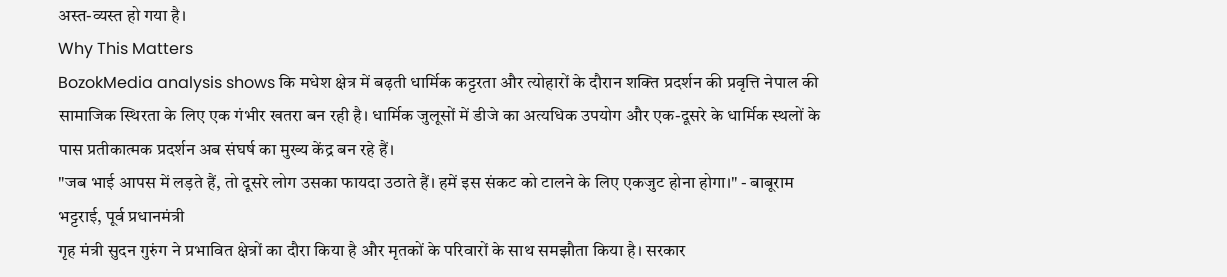अस्त-व्यस्त हो गया है।
Why This Matters
BozokMedia analysis shows कि मधेश क्षेत्र में बढ़ती धार्मिक कट्टरता और त्योहारों के दौरान शक्ति प्रदर्शन की प्रवृत्ति नेपाल की सामाजिक स्थिरता के लिए एक गंभीर खतरा बन रही है। धार्मिक जुलूसों में डीजे का अत्यधिक उपयोग और एक-दूसरे के धार्मिक स्थलों के पास प्रतीकात्मक प्रदर्शन अब संघर्ष का मुख्य केंद्र बन रहे हैं।
"जब भाई आपस में लड़ते हैं, तो दूसरे लोग उसका फायदा उठाते हैं। हमें इस संकट को टालने के लिए एकजुट होना होगा।" - बाबूराम भट्टराई, पूर्व प्रधानमंत्री
गृह मंत्री सुदन गुरुंग ने प्रभावित क्षेत्रों का दौरा किया है और मृतकों के परिवारों के साथ समझौता किया है। सरकार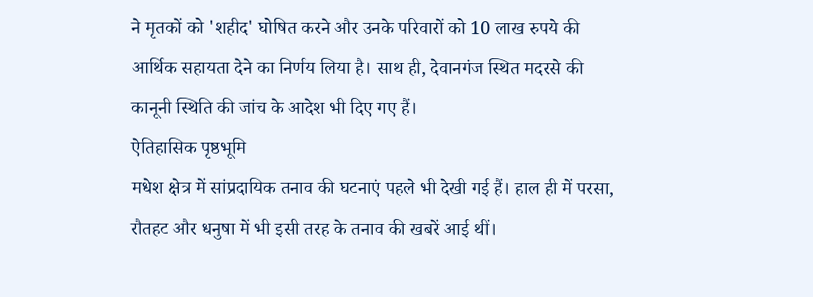ने मृतकों को 'शहीद' घोषित करने और उनके परिवारों को 10 लाख रुपये की आर्थिक सहायता देने का निर्णय लिया है। साथ ही, देवानगंज स्थित मदरसे की कानूनी स्थिति की जांच के आदेश भी दिए गए हैं।
ऐतिहासिक पृष्ठभूमि
मधेश क्षेत्र में सांप्रदायिक तनाव की घटनाएं पहले भी देखी गई हैं। हाल ही में परसा, रौतहट और धनुषा में भी इसी तरह के तनाव की खबरें आई थीं।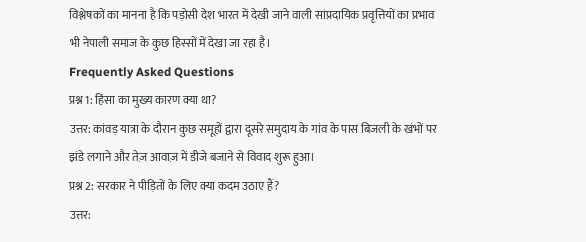विश्लेषकों का मानना है कि पड़ोसी देश भारत में देखी जाने वाली सांप्रदायिक प्रवृत्तियों का प्रभाव भी नेपाली समाज के कुछ हिस्सों में देखा जा रहा है।
Frequently Asked Questions
प्रश्न 1: हिंसा का मुख्य कारण क्या था?
उत्तर: कांवड़ यात्रा के दौरान कुछ समूहों द्वारा दूसरे समुदाय के गांव के पास बिजली के खंभों पर झंडे लगाने और तेज़ आवाज़ में डीजे बजाने से विवाद शुरू हुआ।
प्रश्न 2: सरकार ने पीड़ितों के लिए क्या कदम उठाए हैं?
उत्तर: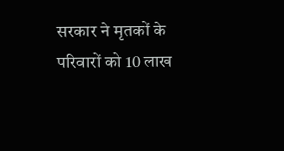सरकार ने मृतकों के परिवारों को 10 लाख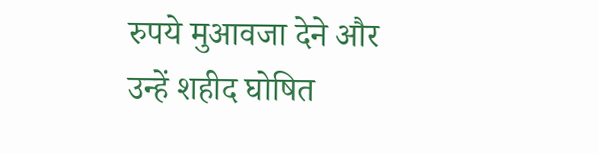रुपये मुआवजा देने और उन्हें शहीद घोषित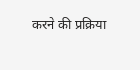करने की प्रक्रिया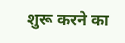शुरू करने का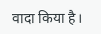वादा किया है।